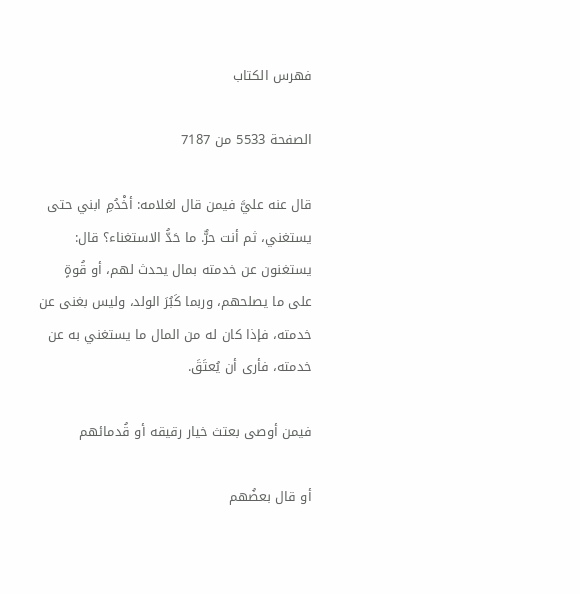فهرس الكتاب

الصفحة 5533 من 7187

قال عنه عليَّ فيمن قال لغلامه: أخْدُمِ ابني حتى يستغني، ثم أنت حرٌّ. ما حَدُّ الاستغناء؟ قال: يستغنون عن خدمته بمال يحدث لهم، أو قُوةٍ على ما يصلحهم، وربما كَبُرَ الولد، وليس بغنى عن خدمته، فإذا كان له من المال ما يستغني به عن خدمته، فأرى أن يُعتَقَ.

فيمن أوصى بعتث خيار رقيقه أو قُدمائهم

أو قال بعضُهم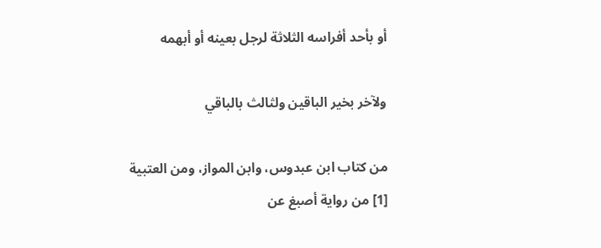أو بأحد أفراسه الثلاثة لرجل بعينه أو أبهمه

ولآخر بخير الباقين ولثالث بالباقي

من كتاب ابن عبدوس، وابن المواز، ومن العتبية [1] من رواية أصبغ عن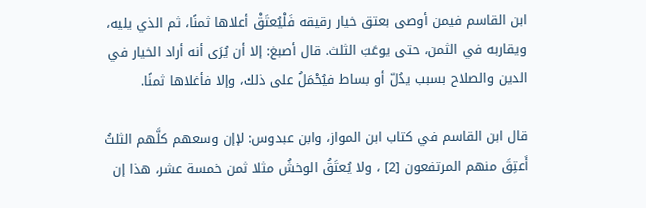ابن القاسم فيمن أوصى بعتق خيار رقيقه فَلْيُعتَقْ أعلاها ثمنًا، ثم الذي يليه، ويقاربه في الثمن، حتى يوعَبَ الثلث. قال أصبغ: إلا أن يُرَى أنه أراد الخيار في الدين والصلاح بسبب يدُلّ أو بساط فيُحْمَلُ على ذلك، وإلا فأغلاها ثمنًا.

قال ابن القاسم في كتاب ابن المواز، وابن عبدوس: لإإن وسعهم كلَّهم الثلثُ أَعتِقَ منهم المرتفعون [2] ، ولا يُعتَقُ الوخشُ مثلا ثمن خمسة عشر، هذا إن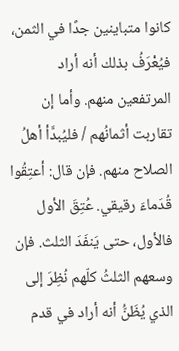كانوا متباينين جدًا في الثمن، فيُعْرَفُ بذلك أنه أراد المرتفعين منهم. وأما إن تقاربت أثمانُهم / فليُبدَّأ أهلُ الصلاح منهم. فإن قال: أعتِقُوا قُدَماءَ رقيقي. عُتِقَ الأول فالأول، حتى يَنفَدَ الثلث. فإن وسعهم الثلثُ كلّهم نُظِرَ إلى الذي يُظَنُّ أنه أراد في قدم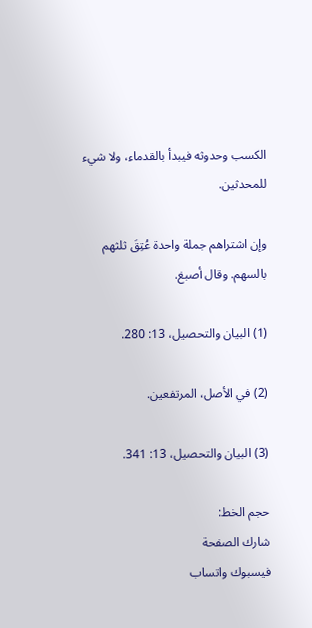الكسب وحدوثه فيبدأ بالقدماء، ولا شيء للمحدثين.

وإن اشتراهم جملة واحدة عُتِقَ ثلثهم بالسهم. وقال أصبغ.

(1) البيان والتحصيل، 13: 280.

(2) في الأصل، المرتفعين.

(3) البيان والتحصيل، 13: 341.

حجم الخط:
شارك الصفحة
فيسبوك واتساب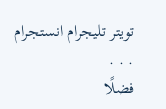تويتر تليجرام انستجرام
. . .
فضلًا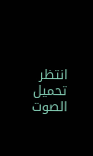انتظر تحميل الصوت